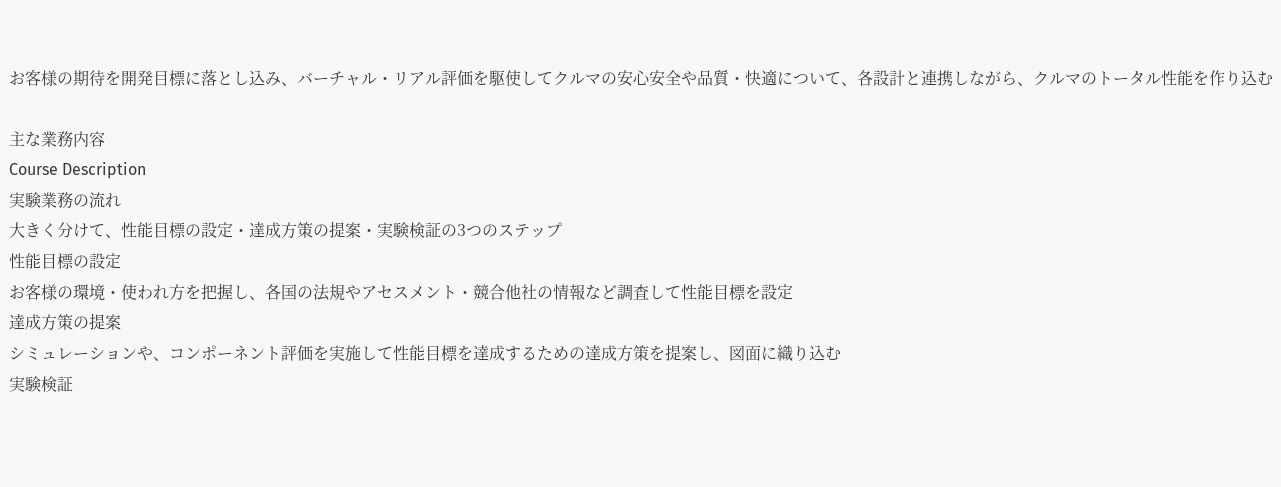お客様の期待を開発目標に落とし込み、バーチャル・リアル評価を駆使してクルマの安心安全や品質・快適について、各設計と連携しながら、クルマのトータル性能を作り込む

主な業務内容
Course Description
実験業務の流れ
大きく分けて、性能目標の設定・達成方策の提案・実験検証の3つのステップ
性能目標の設定
お客様の環境・使われ方を把握し、各国の法規やアセスメント・競合他社の情報など調査して性能目標を設定
達成方策の提案
シミュレーションや、コンポーネント評価を実施して性能目標を達成するための達成方策を提案し、図面に織り込む
実験検証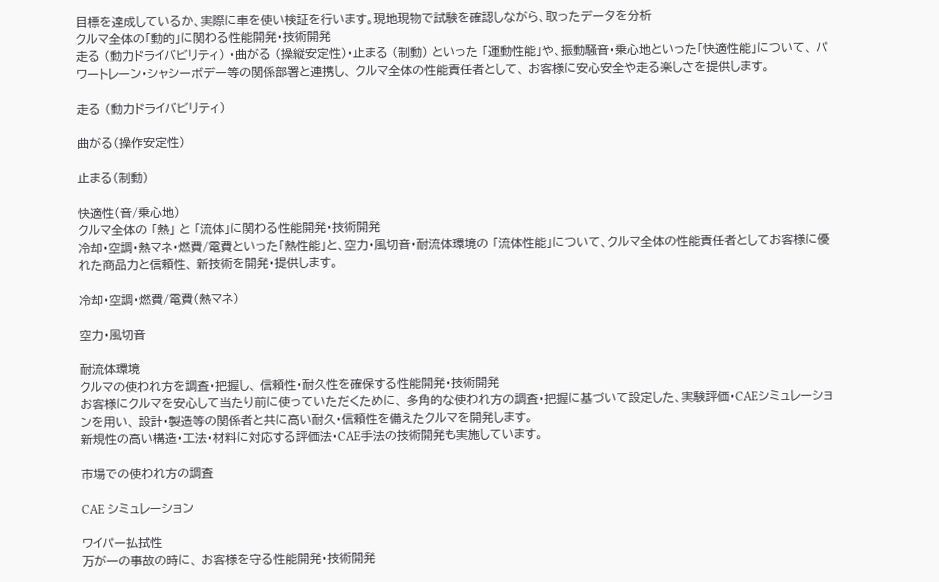目標を達成しているか、実際に車を使い検証を行います。現地現物で試験を確認しながら、取ったデータを分析
クルマ全体の「動的」に関わる性能開発・技術開発
走る (動力ドライバビリティ) ・曲がる (操縦安定性)・止まる (制動) といった 「運動性能」や、振動騒音・乗心地といった「快適性能」について、 パワートレーン・シャシーボデー等の関係部署と連携し、 クルマ全体の性能責任者として、 お客様に安心安全や走る楽しさを提供します。

走る (動力ドライバビリティ)

曲がる(操作安定性)

止まる(制動)

快適性(音/乗心地)
クルマ全体の 「熱」 と 「流体」に関わる性能開発・技術開発
冷却・空調・熱マネ・燃費/電費といった「熱性能」と、空力・風切音・耐流体環境の 「流体性能」について、クルマ全体の性能責任者としてお客様に優れた商品力と信頼性、 新技術を開発・提供します。

冷却・空調・燃費/電費(熱マネ)

空力・風切音

耐流体環境
クルマの使われ方を調査・把握し、 信頼性・耐久性を確保する性能開発・技術開発
お客様にクルマを安心して当たり前に使っていただくために、 多角的な使われ方の調査・把握に基づいて設定した、実験評価・CAEシミュレーションを用い、 設計・製造等の関係者と共に高い耐久・信頼性を備えたクルマを開発します。
新規性の高い構造・工法・材料に対応する評価法・CAE手法の技術開発も実施しています。

市場での使われ方の調査

CAE シミュレーション

ワイパー払拭性
万が一の事故の時に、 お客様を守る性能開発・技術開発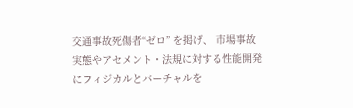交通事故死傷者“ゼロ” を掲げ、 市場事故実態やアセメント・法規に対する性能開発にフィジカルとバーチャルを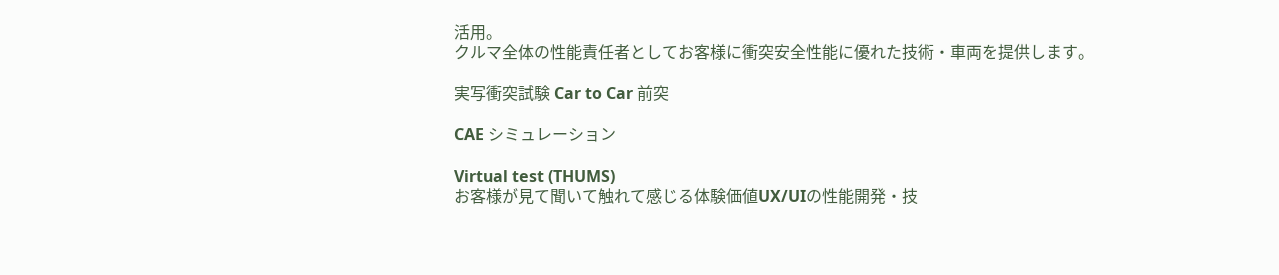活用。
クルマ全体の性能責任者としてお客様に衝突安全性能に優れた技術・車両を提供します。

実写衝突試験 Car to Car 前突

CAE シミュレーション

Virtual test (THUMS)
お客様が見て聞いて触れて感じる体験価値UX/UIの性能開発・技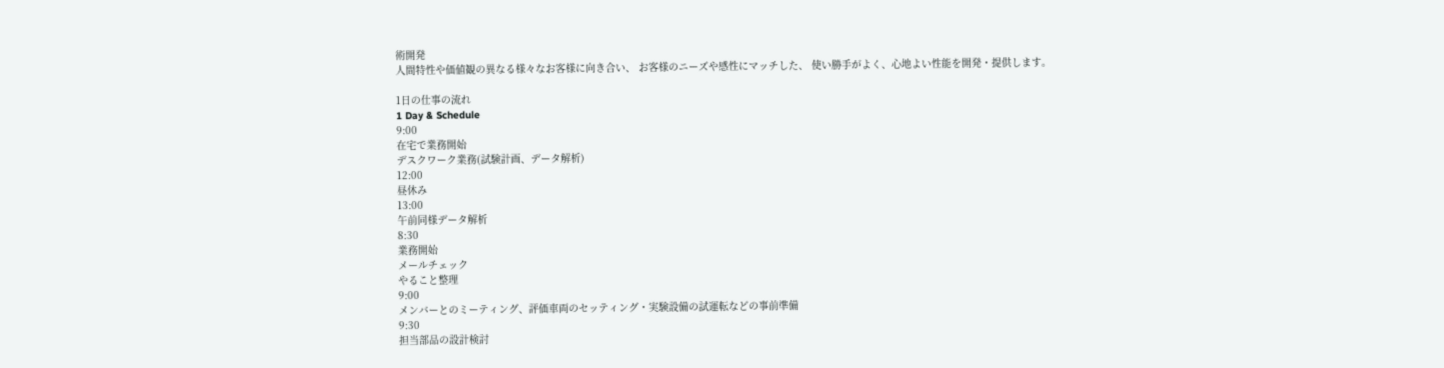術開発
人間特性や価値観の異なる様々なお客様に向き合い、 お客様のニーズや感性にマッチした、 使い勝手がよく、心地よい性能を開発・提供します。

1日の仕事の流れ
1 Day & Schedule
9:00
在宅で業務開始
デスクワーク業務(試験計画、データ解析)
12:00
昼休み
13:00
午前同様データ解析
8:30
業務開始
メールチェック
やること整理
9:00
メンバーとのミーティング、評価車両のセッティング・実験設備の試運転などの事前準備
9:30
担当部品の設計検討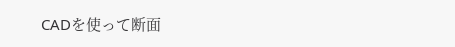CADを使って断面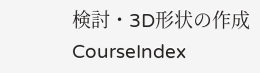検討・3D形状の作成
CourseIndex